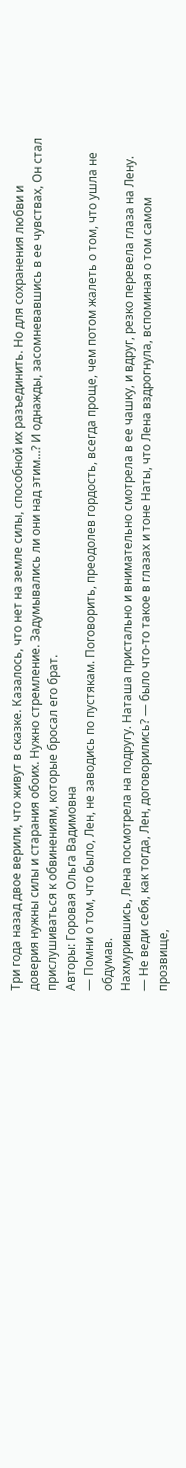Три года назад двое верили, что живут в сказке. Казалось, что нет на земле силы, способной их разъединить. Но для сохранения любви и доверия нужны силы и старания обоих. Нужно стремление. Задумывались ли они над этим…? И однажды, засомневавшись в ее чувствах, Он стал прислушиваться к обвинениям, которые бросал его брат.
Авторы: Горовая Ольга Вадимовна
— Помни о том, что было, Лен, не заводись по пустякам. Поговорить, преодолев гордость, всегда проще, чем потом жалеть о том, что ушла не обдумав.
Нахмурившись, Лена посмотрела на подругу. Наташа пристально и внимательно смотрела в ее чашку, и вдруг, резко перевела глаза на Лену.
— Не веди себя, как тогда, Лен, договорились? — было что-то такое в глазах и тоне Наты, что Лена вздрогнула, вспоминая о том самом прозвище,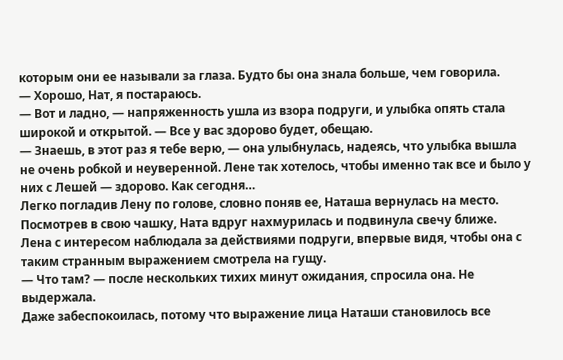которым они ее называли за глаза. Будто бы она знала больше, чем говорила.
— Хорошо, Нат, я постараюсь.
— Вот и ладно, — напряженность ушла из взора подруги, и улыбка опять стала широкой и открытой. — Все у вас здорово будет, обещаю.
— Знаешь, в этот раз я тебе верю, — она улыбнулась, надеясь, что улыбка вышла не очень робкой и неуверенной. Лене так хотелось, чтобы именно так все и было у них с Лешей — здорово. Как сегодня…
Легко погладив Лену по голове, словно поняв ее, Наташа вернулась на место.
Посмотрев в свою чашку, Ната вдруг нахмурилась и подвинула свечу ближе.
Лена с интересом наблюдала за действиями подруги, впервые видя, чтобы она с таким странным выражением смотрела на гущу.
— Что там? — после нескольких тихих минут ожидания, спросила она. Не выдержала.
Даже забеспокоилась, потому что выражение лица Наташи становилось все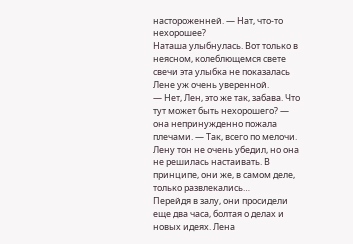настороженней. — Нат, что-то нехорошее?
Наташа улыбнулась. Вот только в неясном, колеблющемся свете свечи эта улыбка не показалась Лене уж очень уверенной.
— Нет, Лен, это же так, забава. Что тут может быть нехорошего? — она непринужденно пожала плечами. — Так, всего по мелочи.
Лену тон не очень убедил, но она не решилась настаивать. В принципе, они же, в самом деле, только развлекались…
Перейдя в залу, они просидели еще два часа, болтая о делах и новых идеях. Лена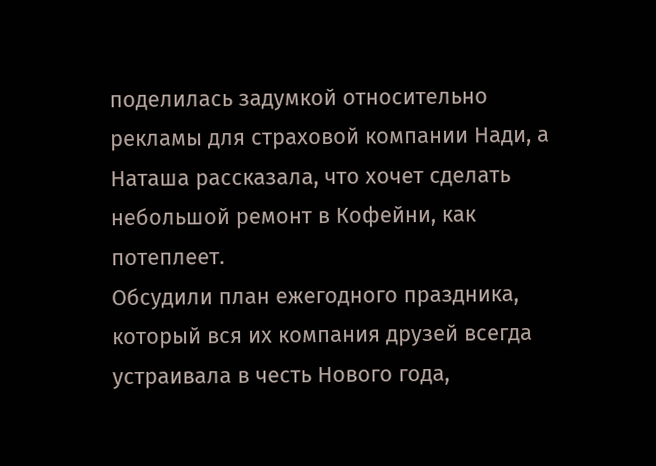поделилась задумкой относительно рекламы для страховой компании Нади, а Наташа рассказала, что хочет сделать небольшой ремонт в Кофейни, как потеплеет.
Обсудили план ежегодного праздника, который вся их компания друзей всегда устраивала в честь Нового года,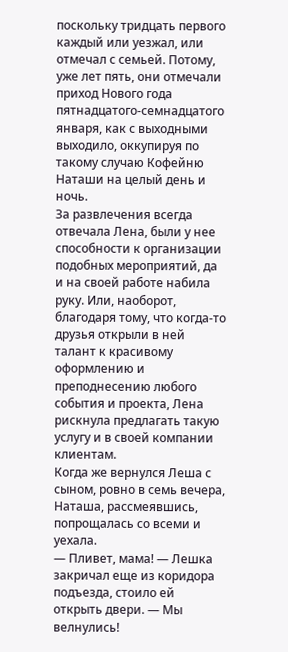поскольку тридцать первого каждый или уезжал, или отмечал с семьей. Потому, уже лет пять, они отмечали приход Нового года пятнадцатого-семнадцатого января, как с выходными выходило, оккупируя по такому случаю Кофейню Наташи на целый день и ночь.
За развлечения всегда отвечала Лена, были у нее способности к организации подобных мероприятий, да и на своей работе набила руку. Или, наоборот, благодаря тому, что когда-то друзья открыли в ней талант к красивому оформлению и преподнесению любого события и проекта, Лена рискнула предлагать такую услугу и в своей компании клиентам.
Когда же вернулся Леша с сыном, ровно в семь вечера, Наташа, рассмеявшись, попрощалась со всеми и уехала.
— Пливет, мама! — Лешка закричал еще из коридора подъезда, стоило ей открыть двери. — Мы велнулись!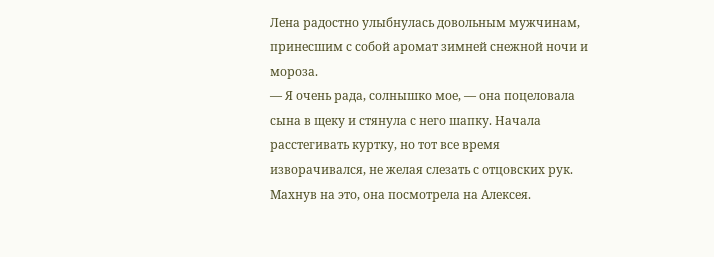Лена радостно улыбнулась довольным мужчинам, принесшим с собой аромат зимней снежной ночи и мороза.
— Я очень рада, солнышко мое, — она поцеловала сына в щеку и стянула с него шапку. Начала расстегивать куртку, но тот все время изворачивался, не желая слезать с отцовских рук.
Махнув на это, она посмотрела на Алексея.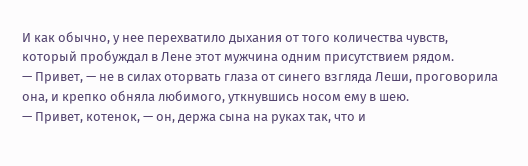И как обычно, у нее перехватило дыхания от того количества чувств, который пробуждал в Лене этот мужчина одним присутствием рядом.
— Привет, — не в силах оторвать глаза от синего взгляда Леши, проговорила она, и крепко обняла любимого, уткнувшись носом ему в шею.
— Привет, котенок, — он, держа сына на руках так, что и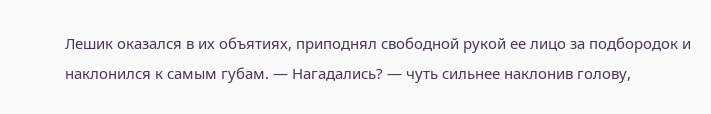Лешик оказался в их объятиях, приподнял свободной рукой ее лицо за подбородок и наклонился к самым губам. — Нагадались? — чуть сильнее наклонив голову,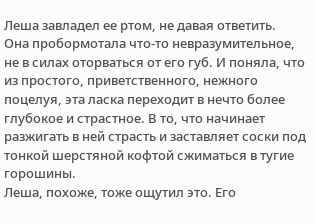Леша завладел ее ртом, не давая ответить.
Она пробормотала что-то невразумительное, не в силах оторваться от его губ. И поняла, что из простого, приветственного, нежного поцелуя, эта ласка переходит в нечто более глубокое и страстное. В то, что начинает разжигать в ней страсть и заставляет соски под тонкой шерстяной кофтой сжиматься в тугие горошины.
Леша, похоже, тоже ощутил это. Его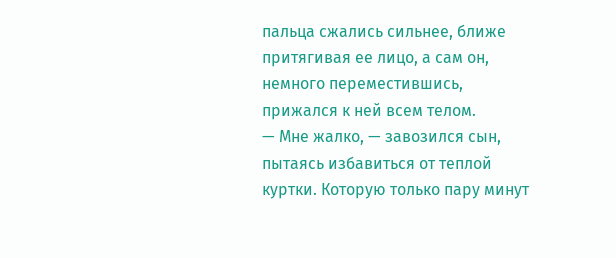пальца сжались сильнее, ближе притягивая ее лицо, а сам он, немного переместившись, прижался к ней всем телом.
— Мне жалко, — завозился сын, пытаясь избавиться от теплой куртки. Которую только пару минут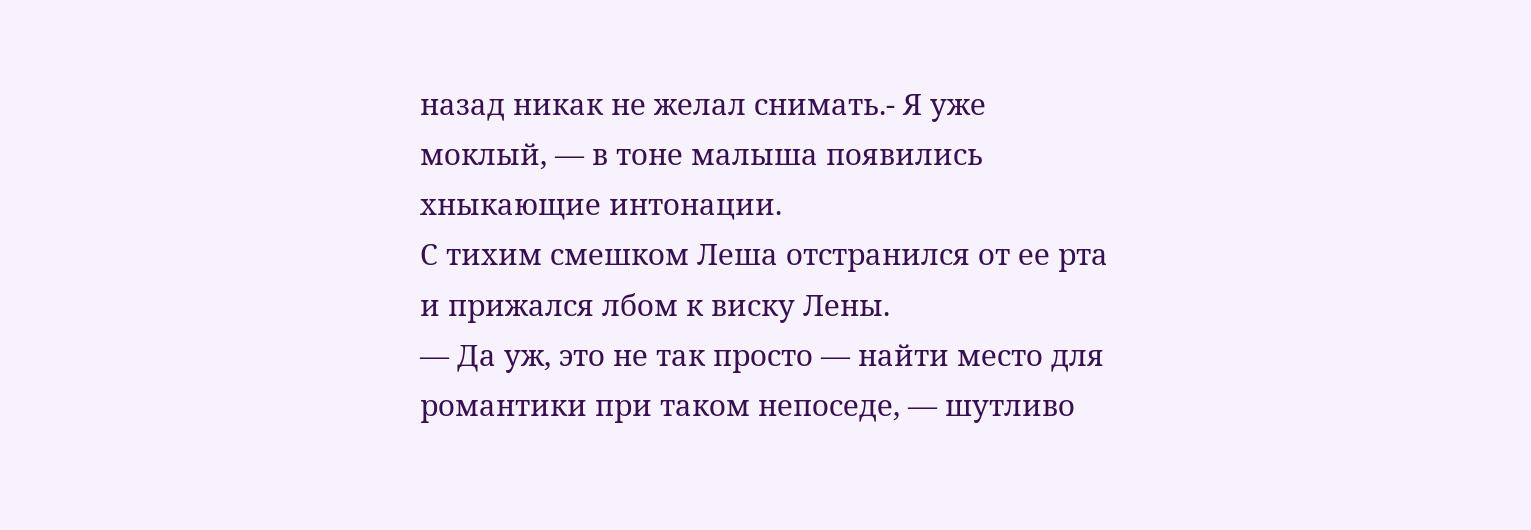назад никак не желал снимать.- Я уже моклый, — в тоне малыша появились хныкающие интонации.
С тихим смешком Леша отстранился от ее рта и прижался лбом к виску Лены.
— Да уж, это не так просто — найти место для романтики при таком непоседе, — шутливо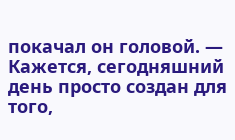покачал он головой. — Кажется, сегодняшний день просто создан для того,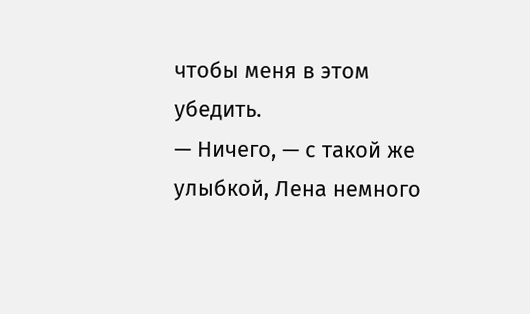чтобы меня в этом убедить.
— Ничего, — с такой же улыбкой, Лена немного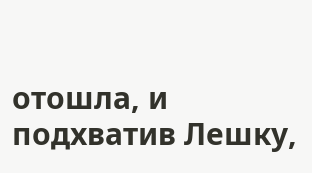отошла, и подхватив Лешку,